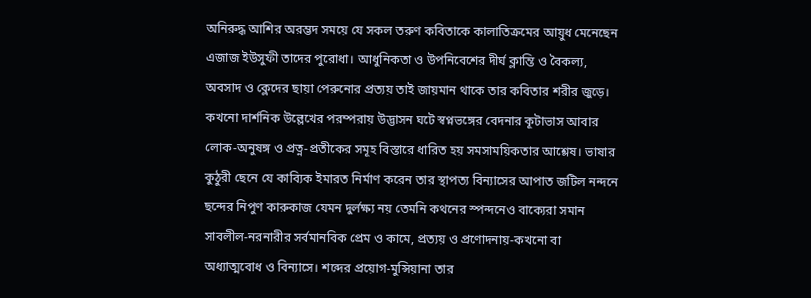অনিরুদ্ধ আশির অরম্ভদ সময়ে যে সকল তরুণ কবিতাকে কালাতিক্রমের আয়ুধ মেনেছেন এজাজ ইউসুফী তাদের পুরোধা। আধুনিকতা ও উপনিবেশের দীর্ঘ ক্লান্তি ও বৈকল্য, অবসাদ ও ক্লেদের ছায়া পেরুনোর প্রত্যয় তাই জায়মান থাকে তার কবিতার শরীর জুড়ে। কখনো দার্শনিক উল্লেখের পরম্পরায় উদ্ভাসন ঘটে স্বপ্নভঙ্গের বেদনার কূটাভাস আবার লোক-অনুষঙ্গ ও প্রত্ন-প্রতীকের সমূহ বিস্তারে ধারিত হয় সমসাময়িকতার আশ্লেষ। ভাষার কুঠুরী ছেনে যে কাব্যিক ইমারত নির্মাণ করেন তার স্থাপত্য বিন্যাসের আপাত জটিল নন্দনে ছন্দের নিপুণ কারুকাজ যেমন দুর্লক্ষ্য নয় তেমনি কথনের স্পন্দনেও বাক্যেরা সমান সাবলীল-নরনারীর সর্বমানবিক প্রেম ও কামে, প্রত্যয় ও প্রণোদনায়-কখনো বা অধ্যাত্মবোধ ও বিন্যাসে। শব্দের প্রয়োগ-মুন্সিয়ানা তার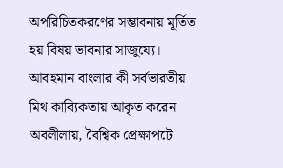অপরিচিতকরণের সম্ভাবনায় মূর্তিত হয় বিষয় ভাবনার সাজুয্যে। আবহমান বাংলার কী সর্বভারতীয় মিথ কাব্যিকতায় আকৃত করেন অবলীলায়, বৈশ্বিক প্রেক্ষাপটে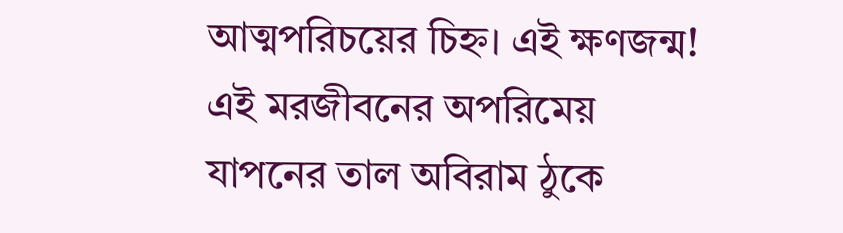আত্মপরিচয়ের চিহ্ন। এই ক্ষণজন্ম! এই মরজীবনের অপরিমেয় যাপনের তাল অবিরাম ঠুকে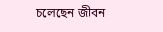চলেছেন জীবন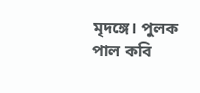মৃদঙ্গে। পুলক পাল কবি